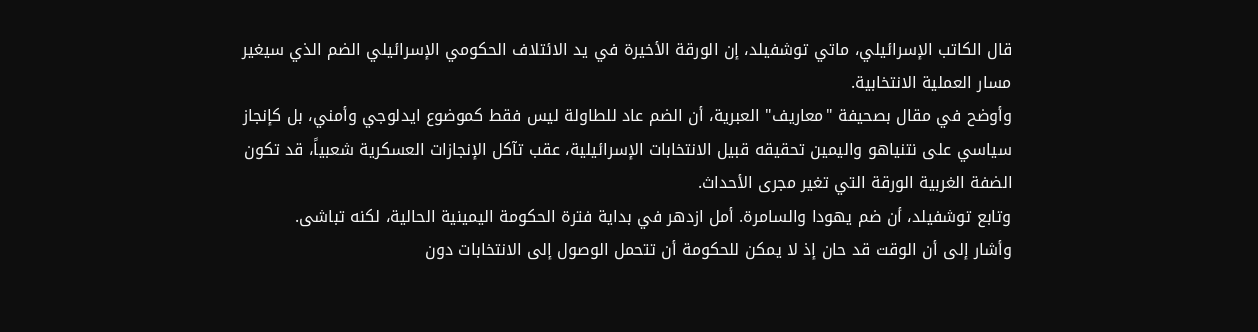قال الكاتب الإسرائيلي، ماتي توشفيلد، إن الورقة الأخيرة في يد الائتلاف الحكومي الإسرائيلي الضم الذي سيغير مسار العملية الانتخابية.
وأوضح في مقال بصحيفة "معاريف" العبرية، أن الضم عاد للطاولة ليس فقط كموضوع ايدلوجي وأمني، بل كإنجاز سياسي على نتنياهو واليمين تحقيقه قبيل الانتخابات الإسرائيلية، عقب تآكل الإنجازات العسكرية شعبياً، قد تكون الضفة الغربية الورقة التي تغير مجرى الأحداث.
وتابع توشفيلد، أن ضم يهودا والسامرة. أمل ازدهر في بداية فترة الحكومة اليمينية الحالية، لكنه تباشى.
وأشار إلى أن الوقت قد حان إذ لا يمكن للحكومة أن تتحمل الوصول إلى الانتخابات دون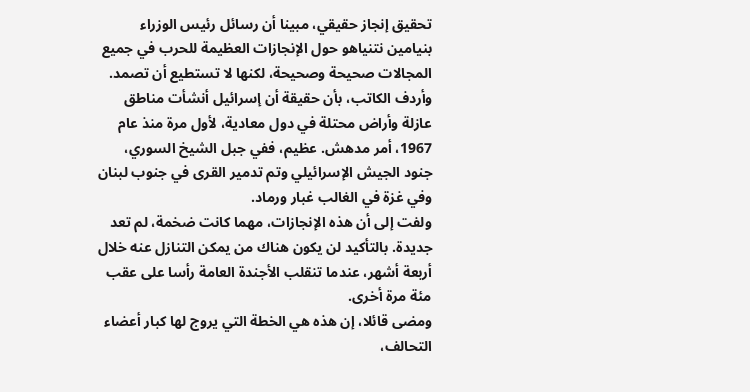تحقيق إنجاز حقيقي، مبينا أن رسائل رئيس الوزراء بنيامين نتنياهو حول الإنجازات العظيمة للحرب في جميع المجالات صحيحة وصحيحة، لكنها لا تستطيع أن تصمد.
وأردف الكاتب، بأن حقيقة أن إسرائيل أنشأت مناطق عازلة وأراض محتلة في دول معادية، لأول مرة منذ عام 1967، أمر مدهش. عظيم، ففي جبل الشيخ السوري، جنود الجيش الإسرائيلي وتم تدمير القرى في جنوب لبنان وفي غزة في الغالب غبار ورماد.
ولفت إلى أن هذه الإنجازات، مهما كانت ضخمة، لم تعد جديدة. بالتأكيد لن يكون هناك من يمكن التنازل عنه خلال أربعة أشهر، عندما تنقلب الأجندة العامة رأسا على عقب مئة مرة أخرى.
ومضى قائلا، إن هذه هي الخطة التي يروج لها كبار أعضاء التحالف،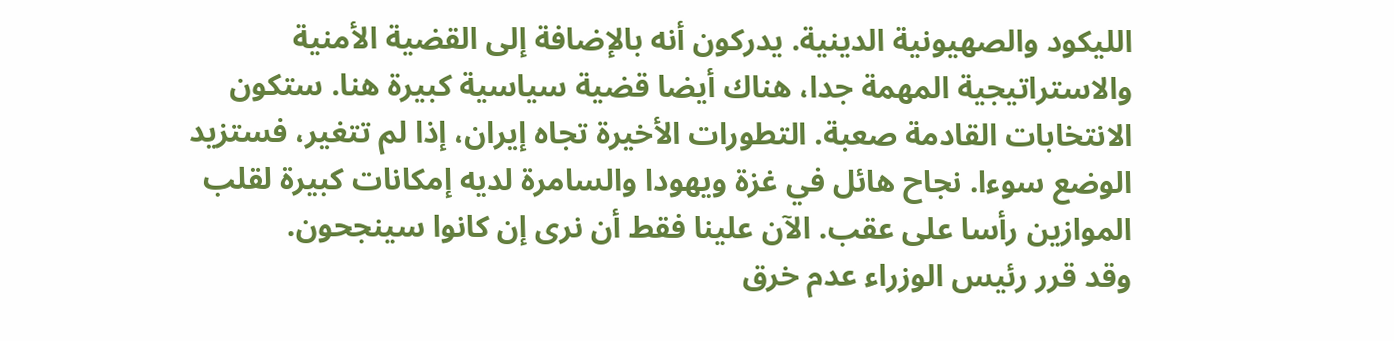الليكود والصهيونية الدينية. يدركون أنه بالإضافة إلى القضية الأمنية والاستراتيجية المهمة جدا، هناك أيضا قضية سياسية كبيرة هنا. ستكون الانتخابات القادمة صعبة. التطورات الأخيرة تجاه إيران، إذا لم تتغير، فستزيد الوضع سوءا. نجاح هائل في غزة ويهودا والسامرة لديه إمكانات كبيرة لقلب الموازين رأسا على عقب. الآن علينا فقط أن نرى إن كانوا سينجحون.
وقد قرر رئيس الوزراء عدم خرق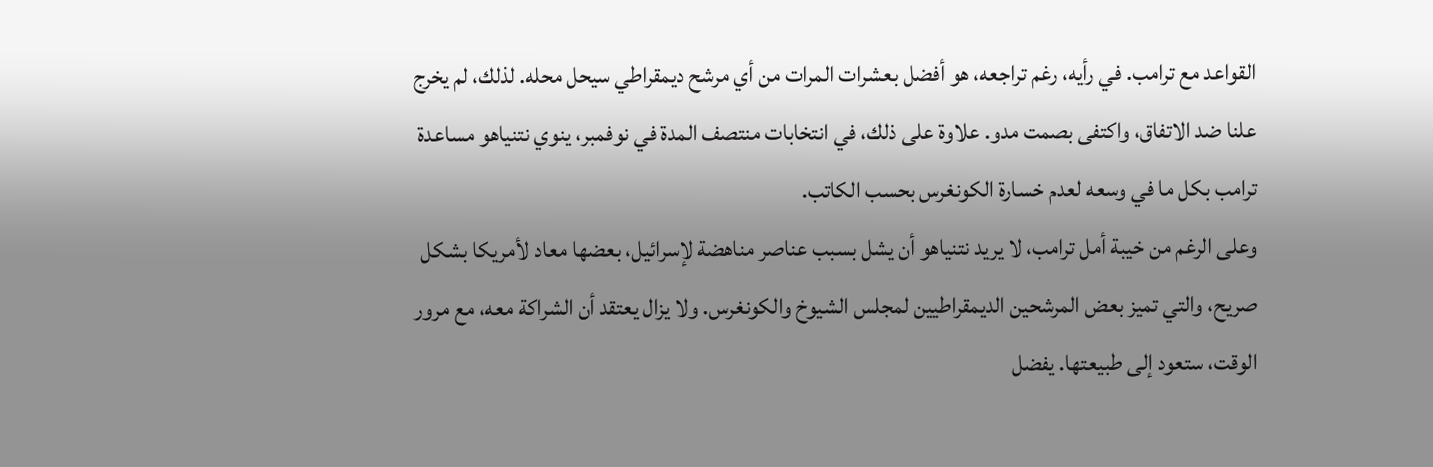القواعد مع ترامب. في رأيه، رغم تراجعه، هو أفضل بعشرات المرات من أي مرشح ديمقراطي سيحل محله. لذلك، لم يخرج علنا ضد الاتفاق، واكتفى بصمت مدو. علاوة على ذلك، في انتخابات منتصف المدة في نوفمبر، ينوي نتنياهو مساعدة ترامب بكل ما في وسعه لعدم خسارة الكونغرس بحسب الكاتب.
وعلى الرغم من خيبة أمل ترامب، لا يريد نتنياهو أن يشل بسبب عناصر مناهضة لإسرائيل، بعضها معاد لأمريكا بشكل صريح، والتي تميز بعض المرشحين الديمقراطيين لمجلس الشيوخ والكونغرس. ولا يزال يعتقد أن الشراكة معه، مع مرور الوقت، ستعود إلى طبيعتها. يفضل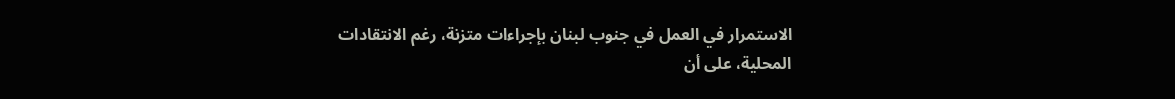الاستمرار في العمل في جنوب لبنان بإجراءات متزنة، رغم الانتقادات المحلية، على أن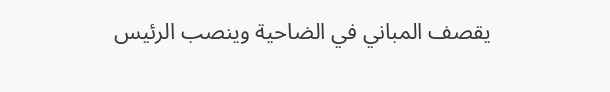يقصف المباني في الضاحية وينصب الرئيس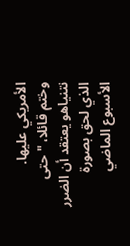الأمريكي عليها.
وختم قائلا، "حتى نتنياهو يعتقد أن الضرر الذي لحق بصورة الأسبوع الماضي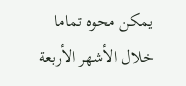يمكن محوه تماما خلال الأشهر الأربعة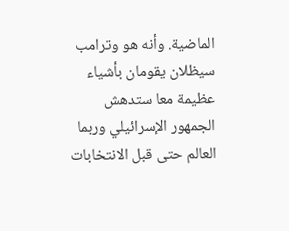الماضية. وأنه هو وترامب سيظلان يقومان بأشياء عظيمة معا ستدهش الجمهور الإسرائيلي وربما العالم حتى قبل الانتخابات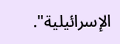الإسرائيلية".